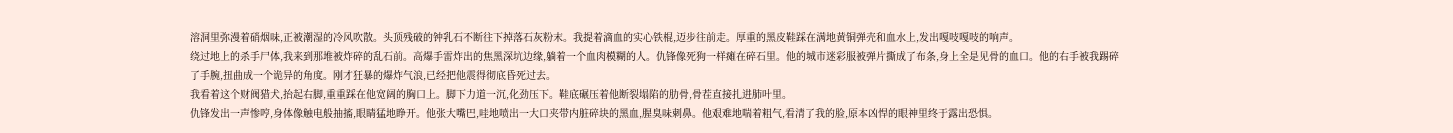溶洞里弥漫着硝烟味,正被潮湿的冷风吹散。头顶残破的钟乳石不断往下掉落石灰粉末。我提着滴血的实心铁棍,迈步往前走。厚重的黑皮鞋踩在满地黄铜弹壳和血水上,发出嘎吱嘎吱的响声。
绕过地上的杀手尸体,我来到那堆被炸碎的乱石前。高爆手雷炸出的焦黑深坑边缘,躺着一个血肉模糊的人。仇锋像死狗一样瘫在碎石里。他的城市迷彩服被弹片撕成了布条,身上全是见骨的血口。他的右手被我踢碎了手腕,扭曲成一个诡异的角度。刚才狂暴的爆炸气浪,已经把他震得彻底昏死过去。
我看着这个财阀猎犬,抬起右脚,重重踩在他宽阔的胸口上。脚下力道一沉,化劲压下。鞋底碾压着他断裂塌陷的肋骨,骨茬直接扎进肺叶里。
仇锋发出一声惨哼,身体像触电般抽搐,眼睛猛地睁开。他张大嘴巴,哇地喷出一大口夹带内脏碎块的黑血,腥臭味刺鼻。他艰难地喘着粗气,看清了我的脸,原本凶悍的眼神里终于露出恐惧。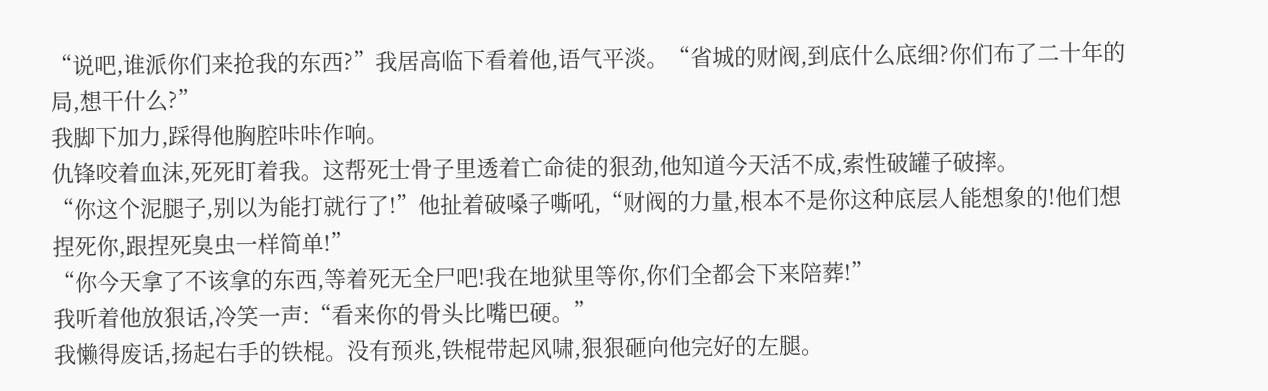“说吧,谁派你们来抢我的东西?”我居高临下看着他,语气平淡。“省城的财阀,到底什么底细?你们布了二十年的局,想干什么?”
我脚下加力,踩得他胸腔咔咔作响。
仇锋咬着血沫,死死盯着我。这帮死士骨子里透着亡命徒的狠劲,他知道今天活不成,索性破罐子破摔。
“你这个泥腿子,别以为能打就行了!”他扯着破嗓子嘶吼,“财阀的力量,根本不是你这种底层人能想象的!他们想捏死你,跟捏死臭虫一样简单!”
“你今天拿了不该拿的东西,等着死无全尸吧!我在地狱里等你,你们全都会下来陪葬!”
我听着他放狠话,冷笑一声:“看来你的骨头比嘴巴硬。”
我懒得废话,扬起右手的铁棍。没有预兆,铁棍带起风啸,狠狠砸向他完好的左腿。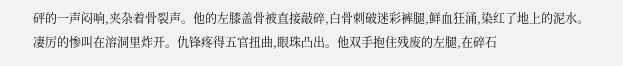砰的一声闷响,夹杂着骨裂声。他的左膝盖骨被直接敲碎,白骨刺破迷彩裤腿,鲜血狂涌,染红了地上的泥水。
凄厉的惨叫在溶洞里炸开。仇锋疼得五官扭曲,眼珠凸出。他双手抱住残废的左腿,在碎石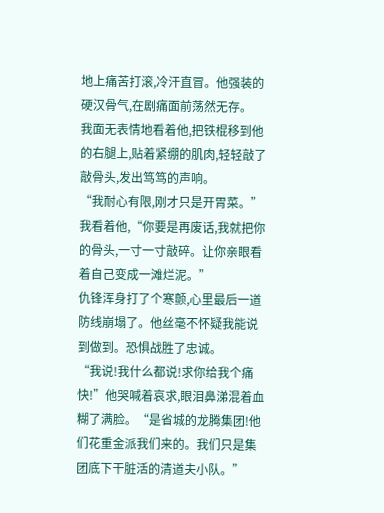地上痛苦打滚,冷汗直冒。他强装的硬汉骨气,在剧痛面前荡然无存。
我面无表情地看着他,把铁棍移到他的右腿上,贴着紧绷的肌肉,轻轻敲了敲骨头,发出笃笃的声响。
“我耐心有限,刚才只是开胃菜。”我看着他,“你要是再废话,我就把你的骨头,一寸一寸敲碎。让你亲眼看着自己变成一滩烂泥。”
仇锋浑身打了个寒颤,心里最后一道防线崩塌了。他丝毫不怀疑我能说到做到。恐惧战胜了忠诚。
“我说!我什么都说!求你给我个痛快!”他哭喊着哀求,眼泪鼻涕混着血糊了满脸。“是省城的龙腾集团!他们花重金派我们来的。我们只是集团底下干脏活的清道夫小队。”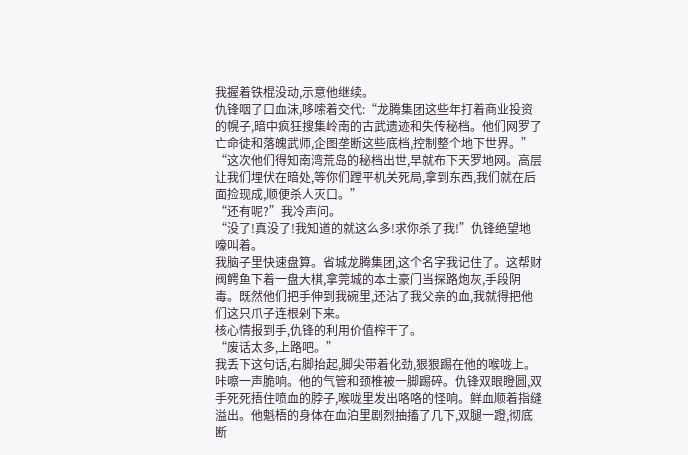我握着铁棍没动,示意他继续。
仇锋咽了口血沫,哆嗦着交代:“龙腾集团这些年打着商业投资的幌子,暗中疯狂搜集岭南的古武遗迹和失传秘档。他们网罗了亡命徒和落魄武师,企图垄断这些底档,控制整个地下世界。”
“这次他们得知南湾荒岛的秘档出世,早就布下天罗地网。高层让我们埋伏在暗处,等你们蹚平机关死局,拿到东西,我们就在后面捡现成,顺便杀人灭口。”
“还有呢?”我冷声问。
“没了!真没了!我知道的就这么多!求你杀了我!”仇锋绝望地嚎叫着。
我脑子里快速盘算。省城龙腾集团,这个名字我记住了。这帮财阀鳄鱼下着一盘大棋,拿莞城的本土豪门当探路炮灰,手段阴毒。既然他们把手伸到我碗里,还沾了我父亲的血,我就得把他们这只爪子连根剁下来。
核心情报到手,仇锋的利用价值榨干了。
“废话太多,上路吧。”
我丢下这句话,右脚抬起,脚尖带着化劲,狠狠踢在他的喉咙上。
咔嚓一声脆响。他的气管和颈椎被一脚踢碎。仇锋双眼瞪圆,双手死死捂住喷血的脖子,喉咙里发出咯咯的怪响。鲜血顺着指缝溢出。他魁梧的身体在血泊里剧烈抽搐了几下,双腿一蹬,彻底断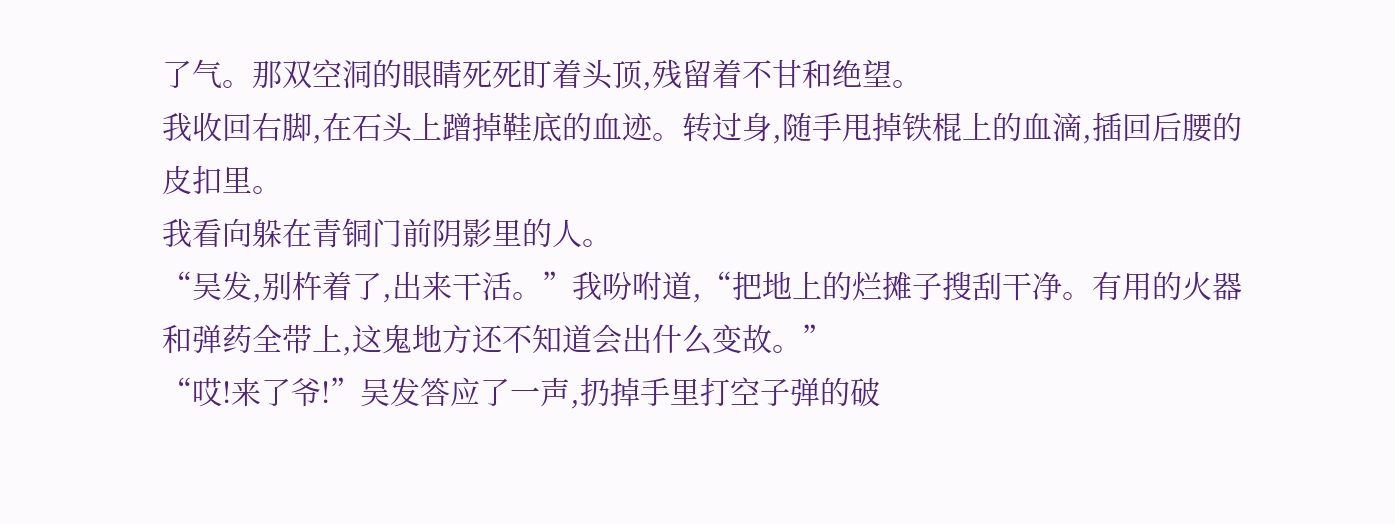了气。那双空洞的眼睛死死盯着头顶,残留着不甘和绝望。
我收回右脚,在石头上蹭掉鞋底的血迹。转过身,随手甩掉铁棍上的血滴,插回后腰的皮扣里。
我看向躲在青铜门前阴影里的人。
“吴发,别杵着了,出来干活。”我吩咐道,“把地上的烂摊子搜刮干净。有用的火器和弹药全带上,这鬼地方还不知道会出什么变故。”
“哎!来了爷!”吴发答应了一声,扔掉手里打空子弹的破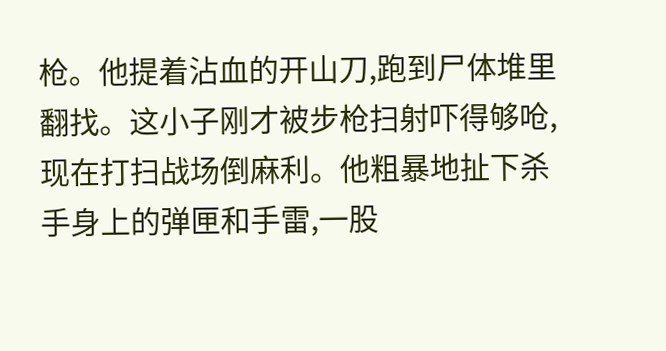枪。他提着沾血的开山刀,跑到尸体堆里翻找。这小子刚才被步枪扫射吓得够呛,现在打扫战场倒麻利。他粗暴地扯下杀手身上的弹匣和手雷,一股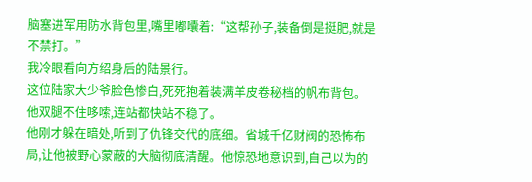脑塞进军用防水背包里,嘴里嘟囔着:“这帮孙子,装备倒是挺肥,就是不禁打。”
我冷眼看向方绍身后的陆景行。
这位陆家大少爷脸色惨白,死死抱着装满羊皮卷秘档的帆布背包。他双腿不住哆嗦,连站都快站不稳了。
他刚才躲在暗处,听到了仇锋交代的底细。省城千亿财阀的恐怖布局,让他被野心蒙蔽的大脑彻底清醒。他惊恐地意识到,自己以为的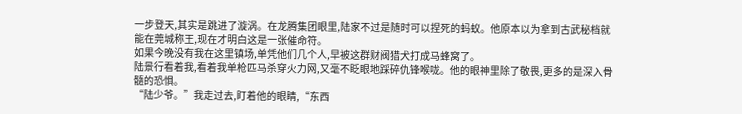一步登天,其实是跳进了漩涡。在龙腾集团眼里,陆家不过是随时可以捏死的蚂蚁。他原本以为拿到古武秘档就能在莞城称王,现在才明白这是一张催命符。
如果今晚没有我在这里镇场,单凭他们几个人,早被这群财阀猎犬打成马蜂窝了。
陆景行看着我,看着我单枪匹马杀穿火力网,又毫不眨眼地踩碎仇锋喉咙。他的眼神里除了敬畏,更多的是深入骨髓的恐惧。
“陆少爷。”我走过去,盯着他的眼睛,“东西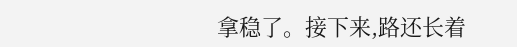拿稳了。接下来,路还长着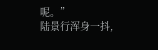呢。”
陆景行浑身一抖,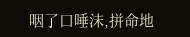咽了口唾沫,拼命地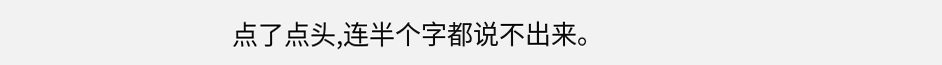点了点头,连半个字都说不出来。